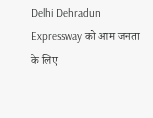Delhi Dehradun Expressway को आम जनता के लिए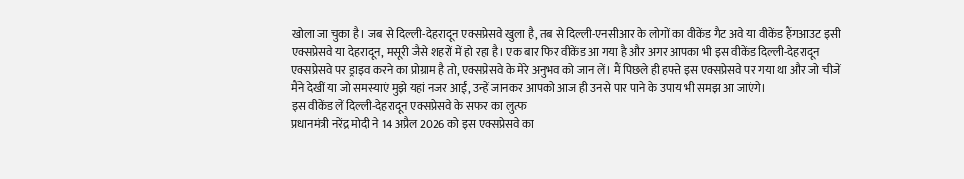खोला जा चुका है। जब से दिल्ली-देहरादून एक्सप्रेसवे खुला है, तब से दिल्ली-एनसीआर के लोगों का वीकेंड गैट अवे या वीकेंड हैंगआउट इसी एक्सप्रेसवे या देहरादून, मसूरी जैसे शहरों में हो रहा है। एक बार फिर वीकेंड आ गया है और अगर आपका भी इस वीकेंड दिल्ली-देहरादून एक्सप्रेसवे पर ड्राइव करने का प्रोग्राम है तो, एक्सप्रेसवे के मेरे अनुभव को जान लें। मैं पिछले ही हफ्ते इस एक्सप्रेसवे पर गया था और जो चीजें मैंने देखीं या जो समस्याएं मुझे यहां नजर आईं, उन्हें जानकर आपको आज ही उनसे पार पाने के उपाय भी समझ आ जाएंगे।
इस वीकेंड लें दिल्ली-देहरादून एक्सप्रेसवे के सफर का लुत्फ
प्रधानमंत्री नरेंद्र मोदी ने 14 अप्रैल 2026 को इस एक्सप्रेसवे का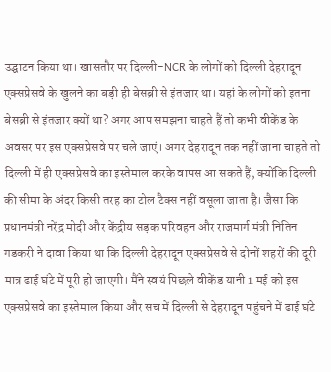उद्घाटन किया था। खासतौर पर दिल्ली-NCR के लोगों को दिल्ली देहरादून एक्सप्रेसवे के खुलने का बड़ी ही बेसब्री से इंतजार था। यहां के लोगों को इतना बेसब्री से इंतजार क्यों था? अगर आप समझना चाहते हैं तो कभी वीकेंड के अवसर पर इस एक्सप्रेसवे पर चले जाएं। अगर देहरादून तक नहीं जाना चाहते तो दिल्ली में ही एक्सप्रेसवे का इस्तेमाल करके वापस आ सकते हैं, क्योंकि दिल्ली की सीमा के अंदर किसी तरह का टोल टैक्स नहीं वसूला जाता है। जैसा कि प्रधानमंत्री नरेंद्र मोदी और केंद्रीय सड़क परिवहन और राजमार्ग मंत्री नितिन गडकरी ने दावा किया था कि दिल्ली देहरादून एक्सप्रेसवे से दोनों शहरों की दूरी मात्र ढाई घंटे में पूरी हो जाएगी। मैंने स्वयं पिछले वीकेंड यानी 1 मई को इस एक्सप्रेसवे का इस्तेमाल किया और सच में दिल्ली से देहरादून पहुंचने में ढाई घंटे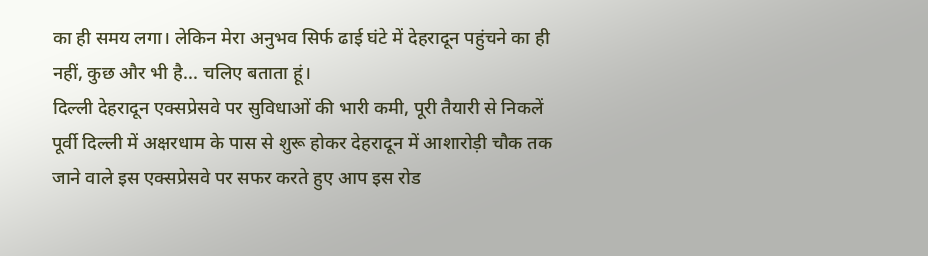का ही समय लगा। लेकिन मेरा अनुभव सिर्फ ढाई घंटे में देहरादून पहुंचने का ही नहीं, कुछ और भी है... चलिए बताता हूं।
दिल्ली देहरादून एक्सप्रेसवे पर सुविधाओं की भारी कमी, पूरी तैयारी से निकलें
पूर्वी दिल्ली में अक्षरधाम के पास से शुरू होकर देहरादून में आशारोड़ी चौक तक जाने वाले इस एक्सप्रेसवे पर सफर करते हुए आप इस रोड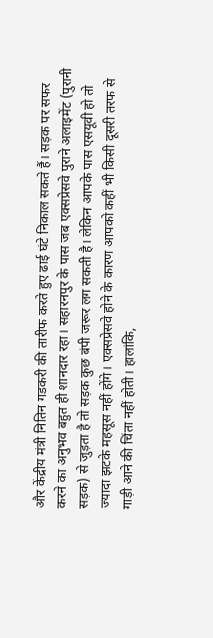और केंद्रीय मंत्री नितिन गडकरी की तारीफ करते हुए ढाई घंटे निकाल सकते हैं। सड़क पर सफर करने का अनुभव बहुत ही शानदार रहा। सहारनपुर के पास जब एक्सप्रेसवे पुराने अलाइमेंट (पुरानी सड़क) से जुड़ता है तो सड़क कुछ बंपी जरूर लग सकती है। लेकिन आपके पास एसयूवी हो तो ज्यादा झटके महसूस नहीं होंगे। एक्सप्रेसवे होने के कारण आपको कहीं भी किसी दूसरी तरफ से गाड़ी आने की चिंता नहीं होती। हालांकि,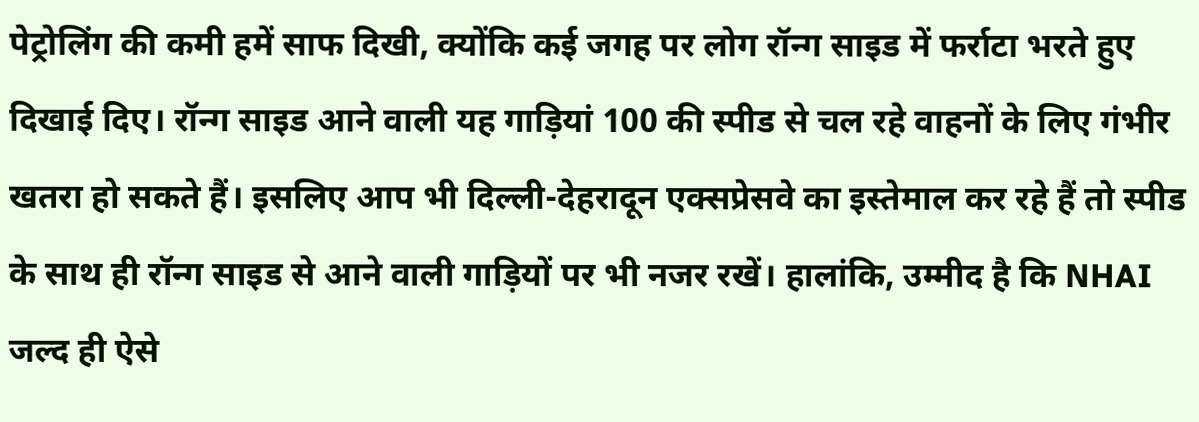पेट्रोलिंग की कमी हमें साफ दिखी, क्योंकि कई जगह पर लोग रॉन्ग साइड में फर्राटा भरते हुए दिखाई दिए। रॉन्ग साइड आने वाली यह गाड़ियां 100 की स्पीड से चल रहे वाहनों के लिए गंभीर खतरा हो सकते हैं। इसलिए आप भी दिल्ली-देहरादून एक्सप्रेसवे का इस्तेमाल कर रहे हैं तो स्पीड के साथ ही रॉन्ग साइड से आने वाली गाड़ियों पर भी नजर रखें। हालांकि, उम्मीद है कि NHAI जल्द ही ऐसे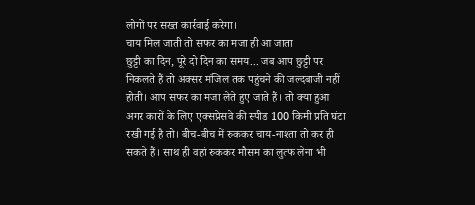लोगों पर सख्त कार्रवाई करेगा।
चाय मिल जाती तो सफर का मजा ही आ जाता
छुट्टी का दिन, पूरे दो दिन का समय... जब आप छुट्टी पर निकलते हैं तो अक्सर मंजिल तक पहुंचने की जल्दबाजी नहीं होती। आप सफर का मजा लेते हुए जाते हैं। तो क्या हुआ अगर कारों के लिए एक्सप्रेसवे की स्पीड 100 किमी प्रति घंटा रखी गई है तो। बीच-बीच में रुककर चाय-नाश्ता तो कर ही सकते हैं। साथ ही वहां रुककर मौसम का लुत्फ लेना भी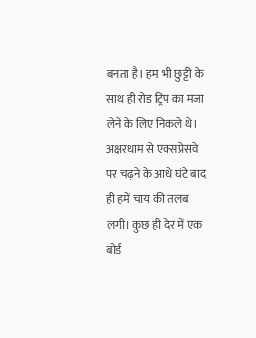बनता है। हम भी छुट्टी के साथ ही रोड ट्रिप का मजा लेने के लिए निकले थे। अक्षरधाम से एक्सप्रेसवे पर चढ़ने के आधे घंटे बाद ही हमें चाय की तलब लगी। कुछ ही देर में एक बोर्ड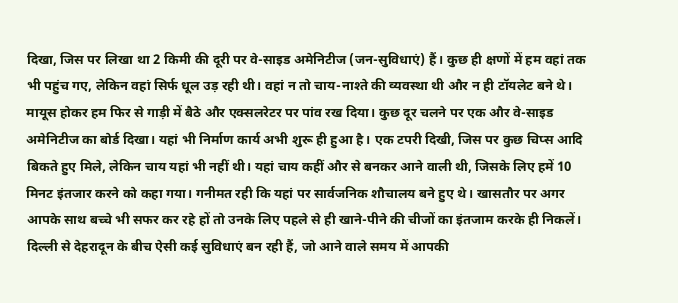दिखा, जिस पर लिखा था 2 किमी की दूरी पर वे-साइड अमेनिटीज (जन-सुविधाएं) हैं। कुछ ही क्षणों में हम वहां तक भी पहुंच गए, लेकिन वहां सिर्फ धूल उड़ रही थी। वहां न तो चाय-नाश्ते की व्यवस्था थी और न ही टॉयलेट बने थे।
मायूस होकर हम फिर से गाड़ी में बैठे और एक्सलरेटर पर पांव रख दिया। कुछ दूर चलने पर एक और वे-साइड अमेनिटीज का बोर्ड दिखा। यहां भी निर्माण कार्य अभी शुरू ही हुआ है। एक टपरी दिखी, जिस पर कुछ चिप्स आदि बिकते हुए मिले, लेकिन चाय यहां भी नहीं थी। यहां चाय कहीं और से बनकर आने वाली थी, जिसके लिए हमें 10 मिनट इंतजार करने को कहा गया। गनीमत रही कि यहां पर सार्वजनिक शौचालय बने हुए थे। खासतौर पर अगर आपके साथ बच्चे भी सफर कर रहे हों तो उनके लिए पहले से ही खाने-पीने की चीजों का इंतजाम करके ही निकलें। दिल्ली से देहरादून के बीच ऐसी कई सुविधाएं बन रही हैं, जो आने वाले समय में आपकी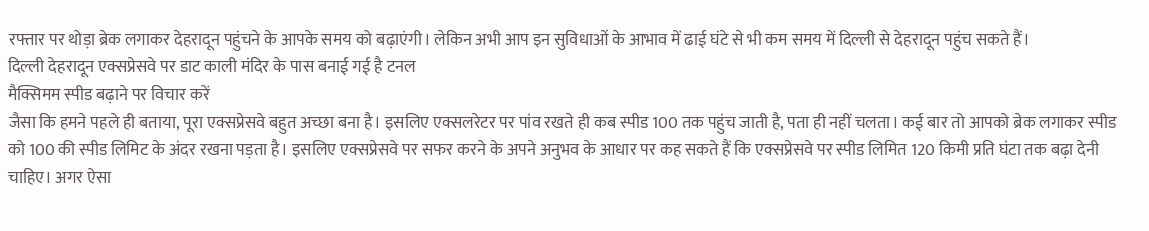रफ्तार पर थोड़ा ब्रेक लगाकर देहरादून पहुंचने के आपके समय को बढ़ाएंगी। लेकिन अभी आप इन सुविधाओं के आभाव में ढाई घंटे से भी कम समय में दिल्ली से देहरादून पहुंच सकते हैं।
दिल्ली देहरादून एक्सप्रेसवे पर डाट काली मंदिर के पास बनाई गई है टनल
मैक्सिमम स्पीड बढ़ाने पर विचार करें
जैसा कि हमने पहले ही बताया, पूरा एक्सप्रेसवे बहुत अच्छा बना है। इसलिए एक्सलरेटर पर पांव रखते ही कब स्पीड 100 तक पहुंच जाती है, पता ही नहीं चलता। कई बार तो आपको ब्रेक लगाकर स्पीड को 100 की स्पीड लिमिट के अंदर रखना पड़ता है। इसलिए एक्सप्रेसवे पर सफर करने के अपने अनुभव के आधार पर कह सकते हैं कि एक्सप्रेसवे पर स्पीड लिमित 120 किमी प्रति घंटा तक बढ़ा देनी चाहिए। अगर ऐसा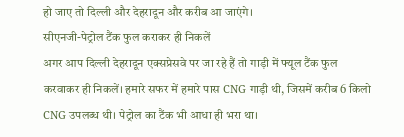हो जाए तो दिल्ली और देहरादून और करीब आ जाएंगे।
सीएनजी-पेट्रोल टैंक फुल कराकर ही निकलें
अगर आप दिल्ली देहरादून एक्सप्रेसवे पर जा रहे हैं तो गाड़ी में फ्यूल टैंक फुल करवाकर ही निकलें। हमारे सफर में हमारे पास CNG गाड़ी थी, जिसमें करीब 6 किलो CNG उपलब्ध थी। पेट्रोल का टैंक भी आधा ही भरा था।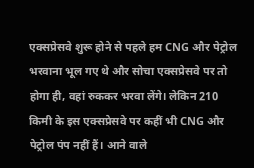एक्सप्रेसवे शुरू होने से पहले हम CNG और पेट्रोल भरवाना भूल गए थे और सोचा एक्सप्रेसवे पर तो होगा ही, वहां रुककर भरवा लेंगे। लेकिन 210 किमी के इस एक्सप्रेसवे पर कहीं भी CNG और पेट्रोल पंप नहीं हैं। आने वाले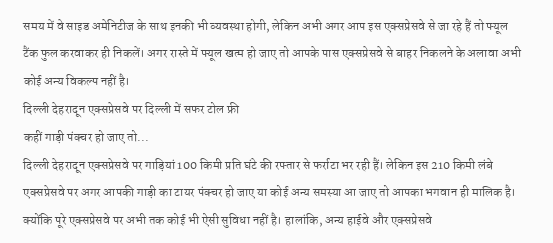समय में वे साइड अमेनिटीज के साथ इनकी भी व्यवस्था होगी, लेकिन अभी अगर आप इस एक्सप्रेसवे से जा रहे हैं तो फ्यूल टैंक फुल करवाकर ही निकलें। अगर रास्ते में फ्यूल खत्म हो जाए तो आपके पास एक्सप्रेसवे से बाहर निकलने के अलावा अभी कोई अन्य विकल्प नहीं है।
दिल्ली देहरादून एक्सप्रेसवे पर दिल्ली में सफर टोल फ्री
कहीं गाड़ी पंक्चर हो जाए तो...
दिल्ली देहरादून एक्सप्रेसवे पर गाड़ियां 100 किमी प्रति घंटे की रफ्तार से फर्राटा भर रही हैं। लेकिन इस 210 किमी लंबे एक्सप्रेसवे पर अगर आपकी गाड़ी का टायर पंक्चर हो जाए या कोई अन्य समस्या आ जाए तो आपका भगवान ही मालिक है। क्योंकि पूरे एक्सप्रेसवे पर अभी तक कोई भी ऐसी सुविधा नहीं है। हालांकि, अन्य हाईवे और एक्सप्रेसवे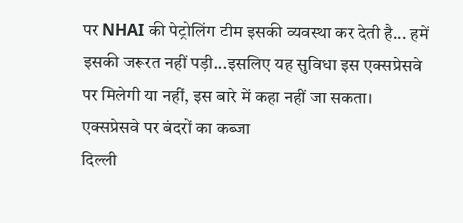पर NHAI की पेट्रोलिंग टीम इसकी व्यवस्था कर देती है... हमें इसकी जरूरत नहीं पड़ी...इसलिए यह सुविधा इस एक्सप्रेसवे पर मिलेगी या नहीं, इस बारे में कहा नहीं जा सकता।
एक्सप्रेसवे पर बंदरों का कब्जा
दिल्ली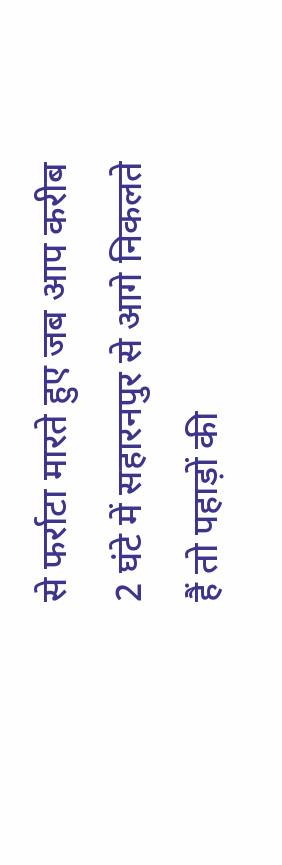से फर्राटा मारते हुए जब आप करीब 2 घंटे में सहारनपुर से आगे निकलते हैं तो पहाड़ों की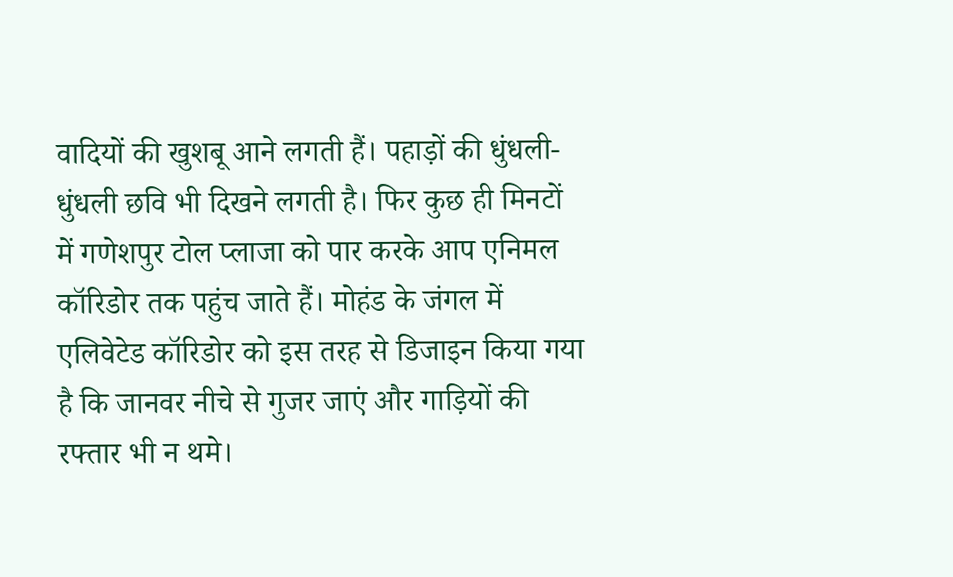वादियों की खुशबू आने लगती हैं। पहाड़ों की धुंधली-धुंधली छवि भी दिखने लगती है। फिर कुछ ही मिनटों में गणेशपुर टोल प्लाजा को पार करके आप एनिमल कॉरिडोर तक पहुंच जाते हैं। मोहंड के जंगल में एलिवेटेड कॉरिडोर को इस तरह से डिजाइन किया गया है कि जानवर नीचे से गुजर जाएं और गाड़ियों की रफ्तार भी न थमे।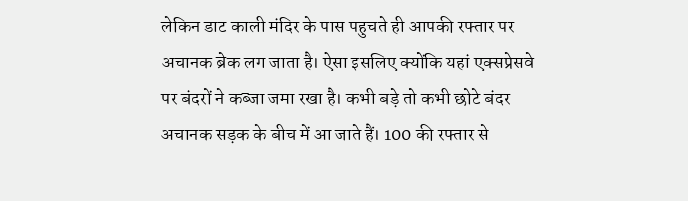लेकिन डाट काली मंदिर के पास पहुचते ही आपकी रफ्तार पर अचानक ब्रेक लग जाता है। ऐसा इसलिए क्योंकि यहां एक्सप्रेसवे पर बंदरों ने कब्जा जमा रखा है। कभी बड़े तो कभी छोटे बंदर अचानक सड़क के बीच में आ जाते हैं। 100 की रफ्तार से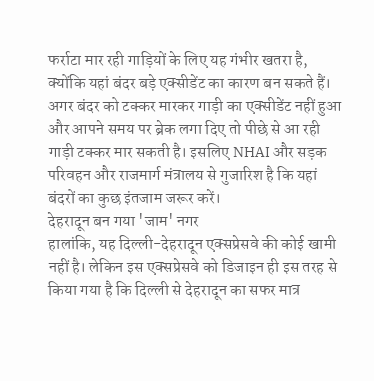फर्राटा मार रही गाड़ियों के लिए यह गंभीर खतरा है, क्योंकि यहां बंदर बड़े एक्सीडेंट का कारण बन सकते हैं। अगर बंदर को टक्कर मारकर गाड़ी का एक्सीडेंट नहीं हुआ और आपने समय पर ब्रेक लगा दिए तो पीछे से आ रही गाड़ी टक्कर मार सकती है। इसलिए NHAI और सड़क परिवहन और राजमार्ग मंत्रालय से गुजारिश है कि यहां बंदरों का कुछ इंतजाम जरूर करें।
देहरादून बन गया 'जाम' नगर
हालांकि, यह दिल्ली-देहरादून एक्सप्रेसवे की कोई खामी नहीं है। लेकिन इस एक्सप्रेसवे को डिजाइन ही इस तरह से किया गया है कि दिल्ली से देहरादून का सफर मात्र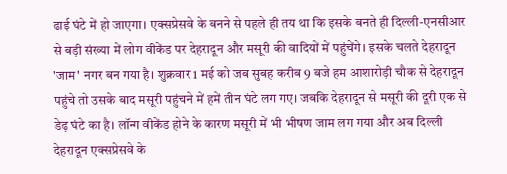ढाई घंटे में हो जाएगा। एक्सप्रेसवे के बनने से पहले ही तय था कि इसके बनते ही दिल्ली-एनसीआर से बड़ी संख्या में लोग वीकेंड पर देहरादून और मसूरी की वादियों में पहुंचेंगे। इसके चलते देहरादून 'जाम' नगर बन गया है। शुक्रवार 1 मई को जब सुबह करीब 9 बजे हम आशारोड़ी चौक से देहरादून पहुंचे तो उसके बाद मसूरी पहुंचने में हमें तीन घंटे लग गए। जबकि देहरादून से मसूरी की दूरी एक से डेढ़ घंटे का है। लॉन्ग वीकेंड होने के कारण मसूरी में भी भीषण जाम लग गया और अब दिल्ली देहरादून एक्सप्रेसवे के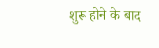शुरू होने के बाद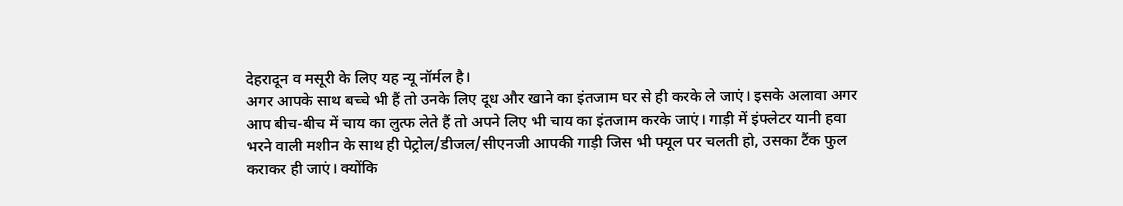देहरादून व मसूरी के लिए यह न्यू नॉर्मल है।
अगर आपके साथ बच्चे भी हैं तो उनके लिए दूध और खाने का इंतजाम घर से ही करके ले जाएं। इसके अलावा अगर आप बीच-बीच में चाय का लुत्फ लेते हैं तो अपने लिए भी चाय का इंतजाम करके जाएं। गाड़ी में इंफ्लेटर यानी हवा भरने वाली मशीन के साथ ही पेट्रोल/डीजल/सीएनजी आपकी गाड़ी जिस भी फ्यूल पर चलती हो, उसका टैंक फुल कराकर ही जाएं। क्योंकि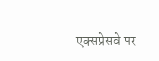एक्सप्रेसवे पर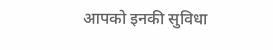आपको इनकी सुविधा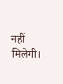नहीं मिलेगी।